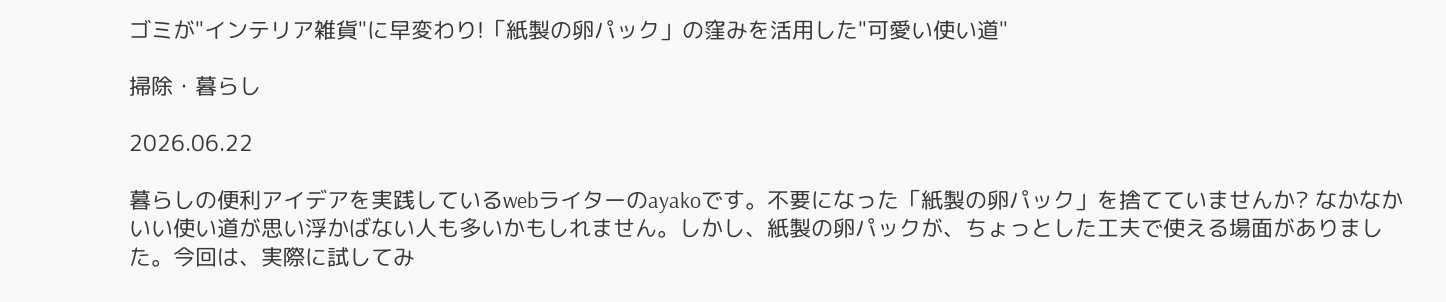ゴミが"インテリア雑貨"に早変わり!「紙製の卵パック」の窪みを活用した"可愛い使い道"

掃除・暮らし

2026.06.22

暮らしの便利アイデアを実践しているwebライターのayakoです。不要になった「紙製の卵パック」を捨てていませんか? なかなかいい使い道が思い浮かばない人も多いかもしれません。しかし、紙製の卵パックが、ちょっとした工夫で使える場面がありました。今回は、実際に試してみ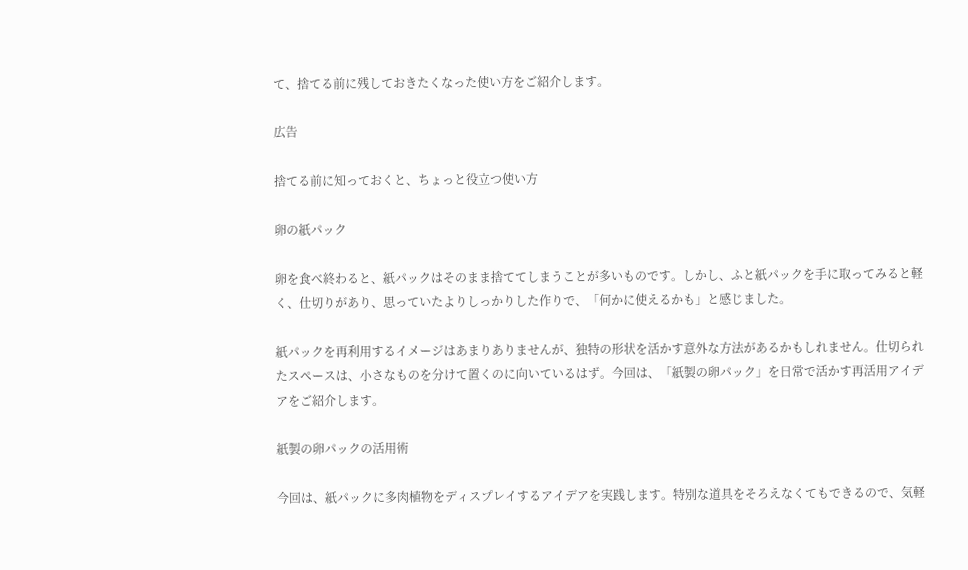て、捨てる前に残しておきたくなった使い方をご紹介します。

広告

捨てる前に知っておくと、ちょっと役立つ使い方

卵の紙パック

卵を食べ終わると、紙パックはそのまま捨ててしまうことが多いものです。しかし、ふと紙パックを手に取ってみると軽く、仕切りがあり、思っていたよりしっかりした作りで、「何かに使えるかも」と感じました。

紙パックを再利用するイメージはあまりありませんが、独特の形状を活かす意外な方法があるかもしれません。仕切られたスペースは、小さなものを分けて置くのに向いているはず。今回は、「紙製の卵パック」を日常で活かす再活用アイデアをご紹介します。

紙製の卵パックの活用術

今回は、紙パックに多肉植物をディスプレイするアイデアを実践します。特別な道具をそろえなくてもできるので、気軽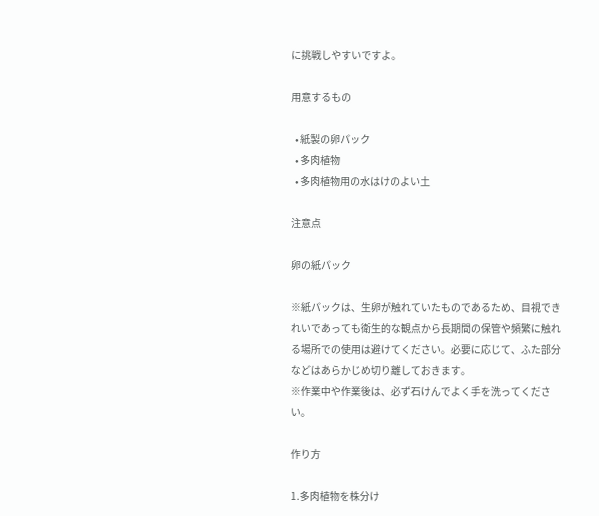に挑戦しやすいですよ。

用意するもの

  • 紙製の卵パック
  • 多肉植物
  • 多肉植物用の水はけのよい土

注意点

卵の紙パック

※紙パックは、生卵が触れていたものであるため、目視できれいであっても衛生的な観点から長期間の保管や頻繁に触れる場所での使用は避けてください。必要に応じて、ふた部分などはあらかじめ切り離しておきます。
※作業中や作業後は、必ず石けんでよく手を洗ってください。

作り方

1.多肉植物を株分け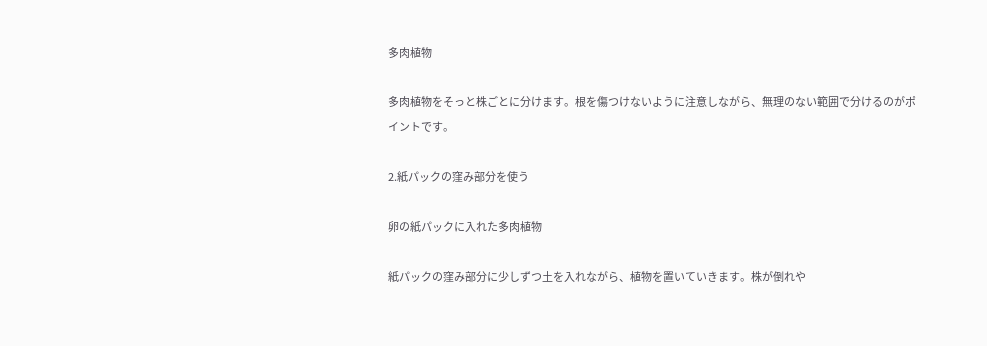多肉植物

多肉植物をそっと株ごとに分けます。根を傷つけないように注意しながら、無理のない範囲で分けるのがポイントです。

2.紙パックの窪み部分を使う

卵の紙パックに入れた多肉植物

紙パックの窪み部分に少しずつ土を入れながら、植物を置いていきます。株が倒れや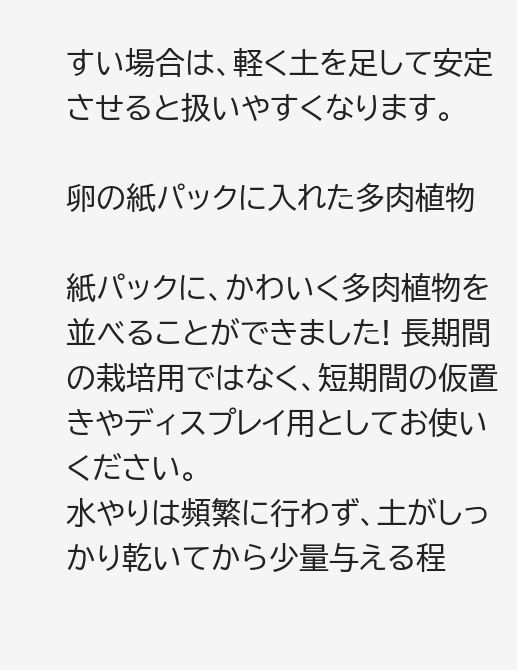すい場合は、軽く土を足して安定させると扱いやすくなります。

卵の紙パックに入れた多肉植物

紙パックに、かわいく多肉植物を並べることができました! 長期間の栽培用ではなく、短期間の仮置きやディスプレイ用としてお使いください。
水やりは頻繁に行わず、土がしっかり乾いてから少量与える程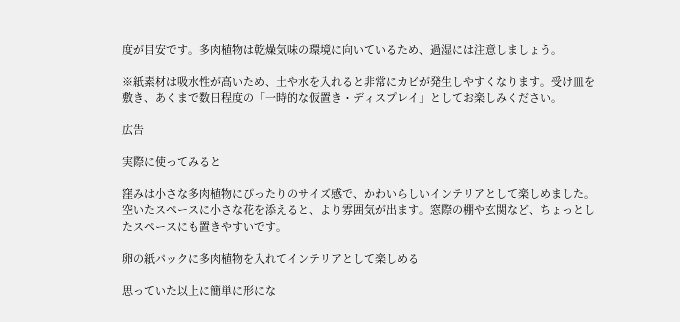度が目安です。多肉植物は乾燥気味の環境に向いているため、過湿には注意しましょう。

※紙素材は吸水性が高いため、土や水を入れると非常にカビが発生しやすくなります。受け皿を敷き、あくまで数日程度の「一時的な仮置き・ディスプレイ」としてお楽しみください。

広告

実際に使ってみると

窪みは小さな多肉植物にぴったりのサイズ感で、かわいらしいインテリアとして楽しめました。空いたスペースに小さな花を添えると、より雰囲気が出ます。窓際の棚や玄関など、ちょっとしたスペースにも置きやすいです。

卵の紙パックに多肉植物を入れてインテリアとして楽しめる

思っていた以上に簡単に形にな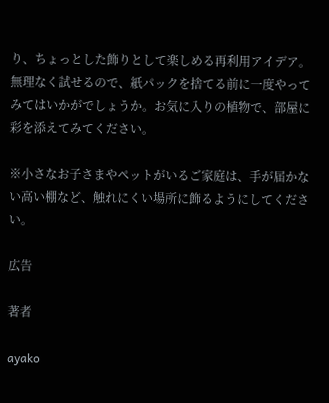り、ちょっとした飾りとして楽しめる再利用アイデア。無理なく試せるので、紙パックを捨てる前に一度やってみてはいかがでしょうか。お気に入りの植物で、部屋に彩を添えてみてください。

※小さなお子さまやペットがいるご家庭は、手が届かない高い棚など、触れにくい場所に飾るようにしてください。

広告

著者

ayako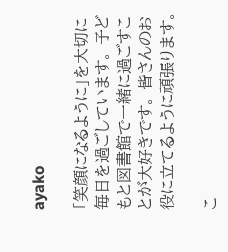ayako

「笑顔になるように」を大切に毎日を過ごしています。 子どもと図書館で一緒に過ごすことが大好きです。 皆さんのお役に立てるように頑張ります。

こ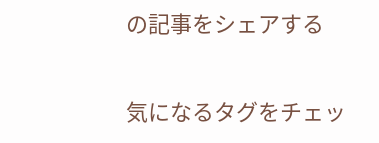の記事をシェアする

気になるタグをチェッ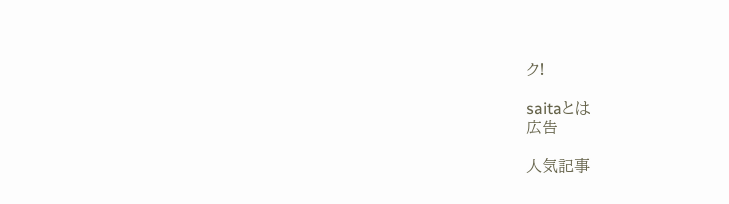ク!

saitaとは
広告

人気記事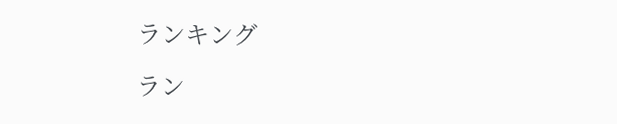ランキング

ラン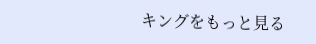キングをもっと見る